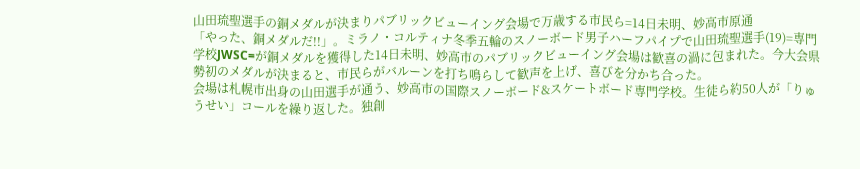山田琉聖選手の銅メダルが決まりパブリックビューイング会場で万歳する市民ら=14日未明、妙高市原通
「やった、銅メダルだ!!」。ミラノ・コルティナ冬季五輪のスノーボード男子ハーフパイプで山田琉聖選手(19)=専門学校JWSC=が銅メダルを獲得した14日未明、妙高市のパブリックビューイング会場は歓喜の渦に包まれた。今大会県勢初のメダルが決まると、市民らがバルーンを打ち鳴らして歓声を上げ、喜びを分かち合った。
会場は札幌市出身の山田選手が通う、妙高市の国際スノーボード&スケートボード専門学校。生徒ら約50人が「りゅうせい」コールを繰り返した。独創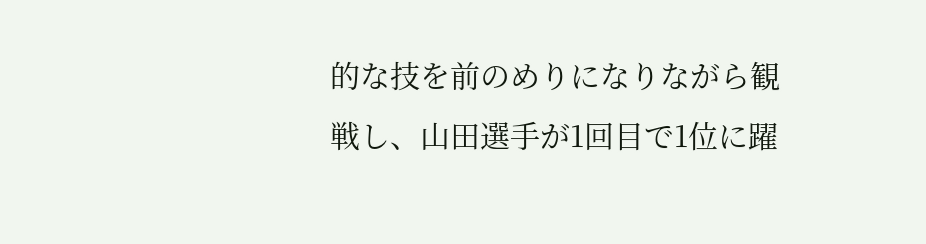的な技を前のめりになりながら観戦し、山田選手が1回目で1位に躍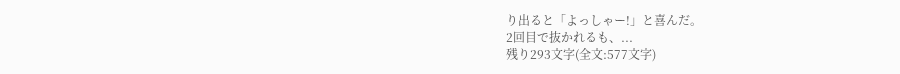り出ると「よっしゃー!」と喜んだ。
2回目で抜かれるも、...
残り293文字(全文:577文字)